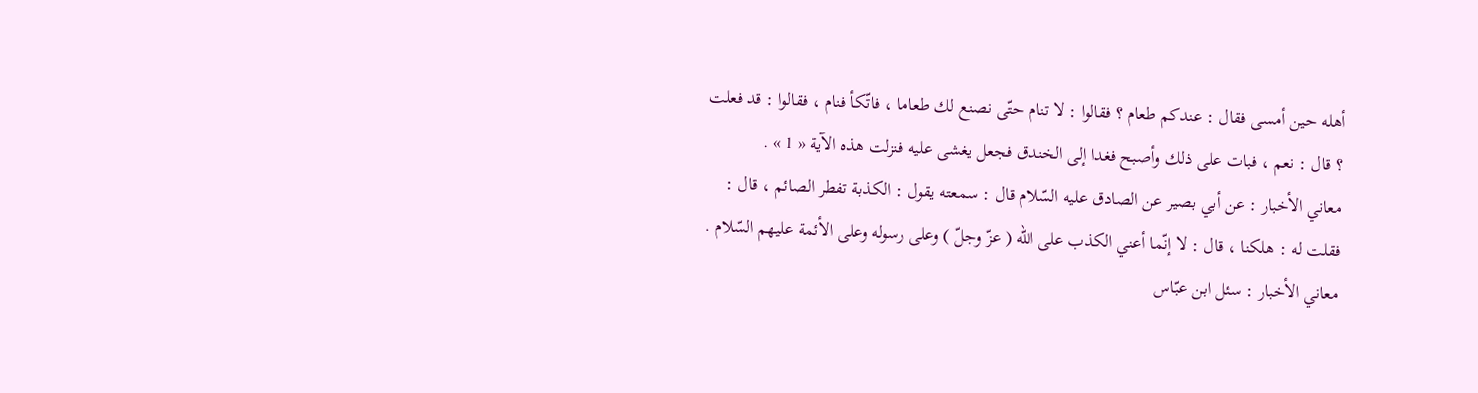أهله حين أمسى فقال : عندكم طعام ؟ فقالوا : لا تنام حتّى نصنع لك طعاما ، فاتّكأ فنام ، فقالوا : قد فعلت ؟ قال : نعم ، فبات على ذلك وأصبح فغدا إلى الخندق فجعل يغشى عليه فنزلت هذه الآية « 1 » .
معاني الأخبار : عن أبي بصير عن الصادق عليه السّلام قال : سمعته يقول : الكذبة تفطر الصائم ، قال : فقلت له : هلكنا ، قال : لا إنّما أعني الكذب على اللّه ( عزّ وجلّ ) وعلى رسوله وعلى الأئمة عليهم السّلام .
معاني الأخبار : سئل ابن عبّاس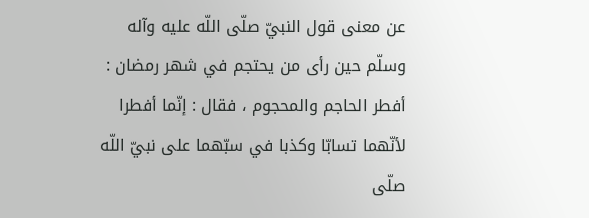عن معنى قول النبيّ صلّى اللّه عليه وآله وسلّم حين رأى من يحتجم في شهر رمضان : أفطر الحاجم والمحجوم ، فقال : إنّما أفطرا لأنّهما تسابّا وكذبا في سبّهما على نبيّ اللّه صلّى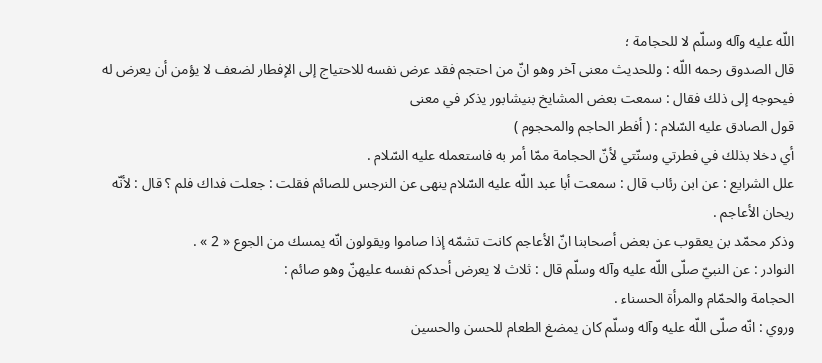اللّه عليه وآله وسلّم لا للحجامة ؛
قال الصدوق رحمه اللّه : وللحديث معنى آخر وهو انّ من احتجم فقد عرض نفسه للاحتياج إلى الإفطار لضعف لا يؤمن أن يعرض له فيحوجه إلى ذلك فقال : سمعت بعض المشايخ بنيشابور يذكر في معنى
قول الصادق عليه السّلام : ( أفطر الحاجم والمحجوم )
أي دخلا بذلك في فطرتي وسنّتي لأنّ الحجامة ممّا أمر به فاستعمله عليه السّلام .
علل الشرايع : عن ابن رئاب قال : سمعت أبا عبد اللّه عليه السّلام ينهى عن النرجس للصائم فقلت : جعلت فداك فلم ؟ قال : لأنّه ريحان الأعاجم .
وذكر محمّد بن يعقوب عن بعض أصحابنا انّ الأعاجم كانت تشمّه إذا صاموا ويقولون انّه يمسك من الجوع « 2 » .
النوادر : عن النبيّ صلّى اللّه عليه وآله وسلّم قال : ثلاث لا يعرض أحدكم نفسه عليهنّ وهو صائم :
الحجامة والحمّام والمرأة الحسناء .
وروي : انّه صلّى اللّه عليه وآله وسلّم كان يمضغ الطعام للحسن والحسين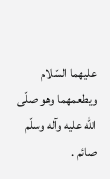عليهما السّلام ويطعمهما وهو صلّى اللّه عليه وآله وسلّم صائم .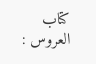كتاب العروس :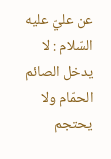عن عليّ عليه السّلام : لا يدخل الصائم الحمّام ولا يحتجم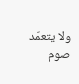ولا يتعمّد صوم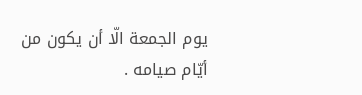يوم الجمعة الّا أن يكون من أيّام صيامه .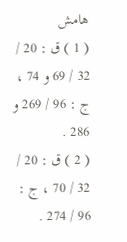هامش
( 1 ) ق : 20 / 32 / 69 و 74 ، ج : 96 / 269 و 286 .
( 2 ) ق : 20 / 32 / 70 ، ج : 96 / 274 .